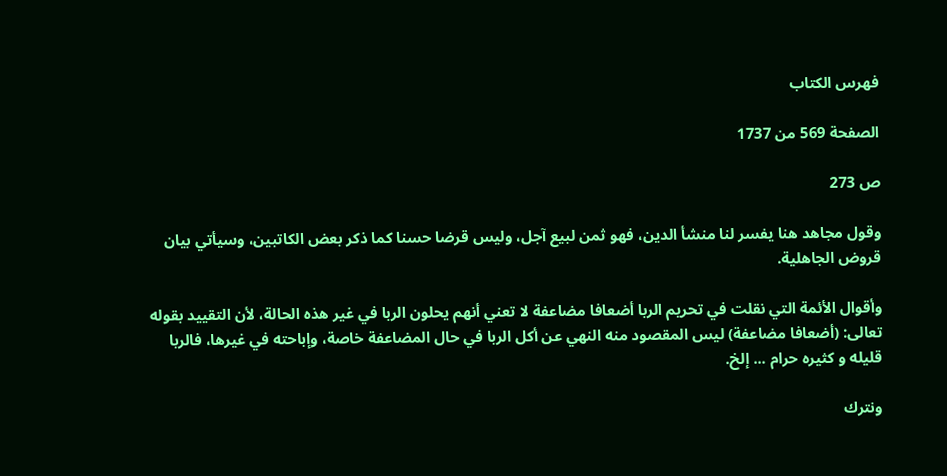فهرس الكتاب

الصفحة 569 من 1737

ص 273

وقول مجاهد هنا يفسر لنا منشأ الدين، فهو ثمن لبيع آجل، وليس قرضا حسنا كما ذكر بعض الكاتبين، وسيأتي بيان قروض الجاهلية.

وأقوال الأئمة التي نقلت في تحريم الربا أضعافا مضاعفة لا تعني أنهم يحلون الربا في غير هذه الحالة، لأن التقييد بقوله تعالى: (أضعافا مضاعفة) ليس المقصود منه النهي عن أكل الربا في حال المضاعفة خاصة، وإباحته في غيرها، فالربا قليله و كثيره حرام ... إلخ.

ونترك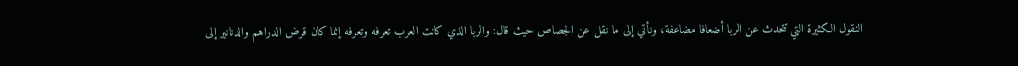النقول الكثيرة التي تتحدث عن الربا أضعافا مضاعفة، ونأتي إلى ما نقل عن الجصاص حيث قال: والربا الذي كانت العرب تعرفه وتعرفه إنما كان قرض الدراهم والدنانير إلى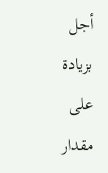أجل بزيادة على مقدار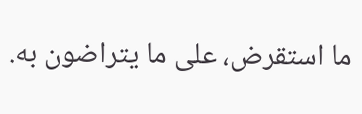ما استقرض، على ما يتراضون به.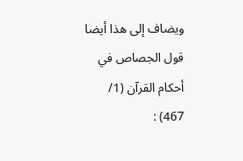ويضاف إلى هذا أيضا قول الجصاص في أحكام القرآن (1/ 467) :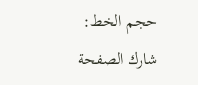حجم الخط:
شارك الصفحة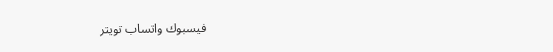فيسبوك واتساب تويتر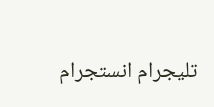تليجرام انستجرام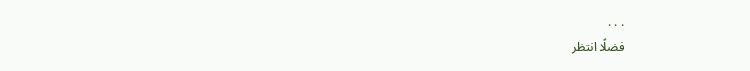. . .
فضلًا انتظر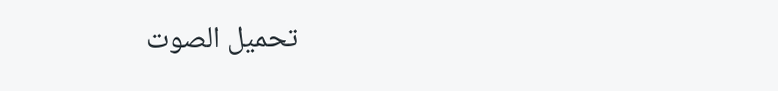تحميل الصوت